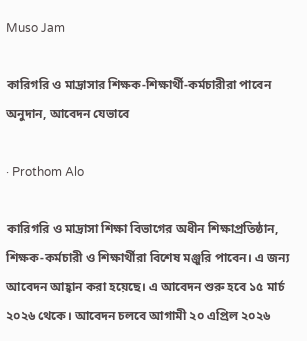Muso Jam

কারিগরি ও মাদ্রাসার শিক্ষক-শিক্ষার্থী-কর্মচারীরা পাবেন অনুদান, আবেদন যেভাবে

· Prothom Alo

কারিগরি ও মাদ্রাসা শিক্ষা বিভাগের অধীন শিক্ষাপ্রতিষ্ঠান, শিক্ষক-কর্মচারী ও শিক্ষার্থীরা বিশেষ মঞ্জুরি পাবেন। এ জন্য আবেদন আহ্বান করা হয়েছে। এ আবেদন শুরু হবে ১৫ মার্চ ২০২৬ থেকে। আবেদন চলবে আগামী ২০ এপ্রিল ২০২৬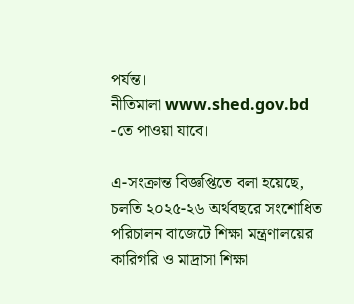পর্যন্ত।
নীতিমালা www.shed.gov.bd -তে পাওয়া যাবে।

এ-সংক্রান্ত বিজ্ঞপ্তিতে বলা হয়েছে, চলতি ২০২৫-২৬ অর্থবছরে সংশোধিত পরিচালন বাজেটে শিক্ষা মন্ত্রণালয়ের কারিগরি ও মাদ্রাসা শিক্ষা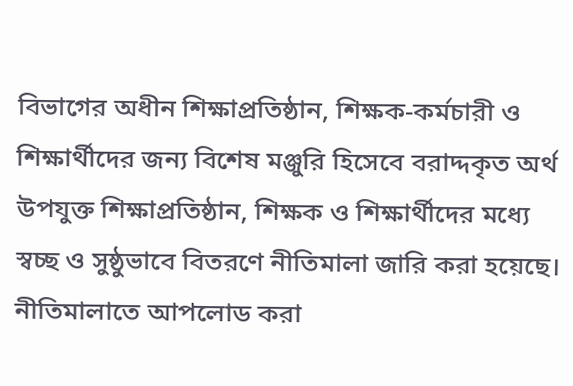বিভাগের অধীন শিক্ষাপ্রতিষ্ঠান, শিক্ষক-কর্মচারী ও শিক্ষার্থীদের জন্য বিশেষ মঞ্জুরি হিসেবে বরাদ্দকৃত অর্থ উপযুক্ত শিক্ষাপ্রতিষ্ঠান, শিক্ষক ও শিক্ষার্থীদের মধ্যে স্বচ্ছ ও সুষ্ঠুভাবে বিতরণে নীতিমালা জারি করা হয়েছে। নীতিমালাতে আপলোড করা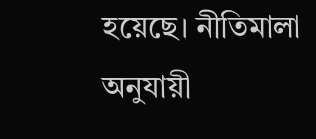হয়েছে। নীতিমালা অনুযায়ী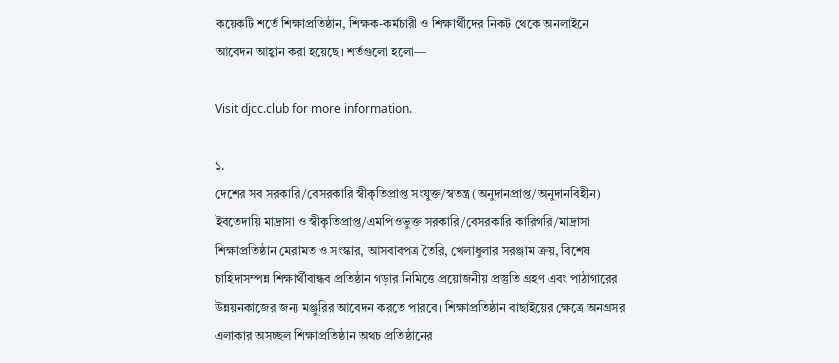কয়েকটি শর্তে শিক্ষাপ্রতিষ্ঠান, শিক্ষক-কর্মচারী ও শিক্ষার্থীদের নিকট থেকে অনলাইনে আবেদন আহ্বান করা হয়েছে। শর্তগুলো হলো—

Visit djcc.club for more information.

১.
দেশের সব সরকারি/বেসরকারি স্বীকৃতিপ্রাপ্ত সংযুক্ত/স্বতন্ত্র (অনুদানপ্রাপ্ত/অনুদানবিহীন) ইবতেদায়ি মাদ্রাসা ও স্বীকৃতিপ্রাপ্ত/এমপিওভুক্ত সরকারি/বেসরকারি কারিগরি/মাদ্রাসা শিক্ষাপ্রতিষ্ঠান মেরামত ও সংস্কার, আসবাবপত্র তৈরি, খেলাধুলার সরঞ্জাম ক্রয়, বিশেষ চাহিদাসম্পন্ন শিক্ষার্থীবান্ধব প্রতিষ্ঠান গড়ার নিমিত্তে প্রয়োজনীয় প্রস্তুতি গ্রহণ এবং পাঠাগারের উন্নয়নকাজের জন্য মঞ্জুরির আবেদন করতে পারবে। শিক্ষাপ্রতিষ্ঠান বাছাইয়ের ক্ষেত্রে অনগ্রসর এলাকার অসচ্ছল শিক্ষাপ্রতিষ্ঠান অথচ প্রতিষ্ঠানের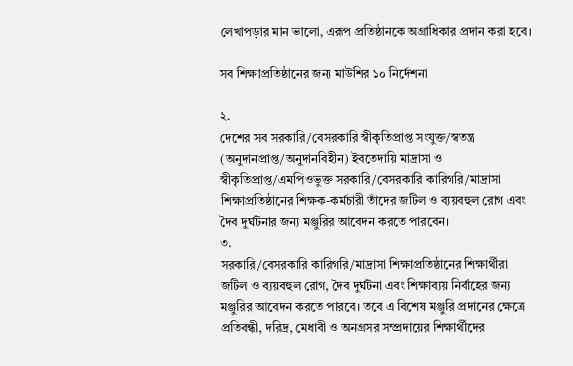লেখাপড়ার মান ভালো, এরূপ প্রতিষ্ঠানকে অগ্রাধিকার প্রদান করা হবে।

সব শিক্ষাপ্রতিষ্ঠানের জন্য মাউশির ১০ নির্দেশনা

২.
দেশের সব সরকারি/বেসরকারি স্বীকৃতিপ্রাপ্ত সংযুক্ত/স্বতন্ত্র (অনুদানপ্রাপ্ত/অনুদানবিহীন) ইবতেদায়ি মাদ্রাসা ও স্বীকৃতিপ্রাপ্ত/এমপিওভুক্ত সরকারি/বেসরকারি কারিগরি/মাদ্রাসা শিক্ষাপ্রতিষ্ঠানের শিক্ষক-কর্মচারী তাঁদের জটিল ও ব্যয়বহুল রোগ এবং দৈব দুর্ঘটনার জন্য মঞ্জুরির আবেদন করতে পারবেন।
৩.
সরকারি/বেসরকারি কারিগরি/মাদ্রাসা শিক্ষাপ্রতিষ্ঠানের শিক্ষার্থীরা জটিল ও ব্যয়বহুল রোগ, দৈব দুর্ঘটনা এবং শিক্ষাব্যয় নির্বাহের জন্য মঞ্জুরির আবেদন করতে পারবে। তবে এ বিশেষ মঞ্জুরি প্রদানের ক্ষেত্রে প্রতিবন্ধী, দরিদ্র, মেধাবী ও অনগ্রসর সম্প্রদায়ের শিক্ষার্থীদের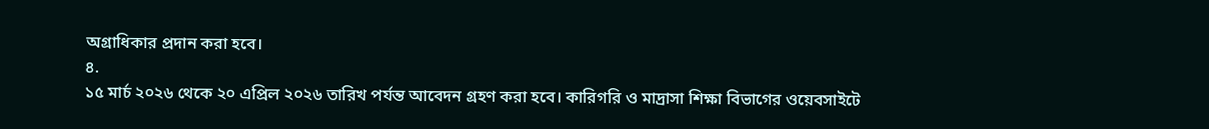অগ্রাধিকার প্রদান করা হবে।
৪.
১৫ মার্চ ২০২৬ থেকে ২০ এপ্রিল ২০২৬ তারিখ পর্যন্ত আবেদন গ্রহণ করা হবে। কারিগরি ও মাদ্রাসা শিক্ষা বিভাগের ওয়েবসাইটে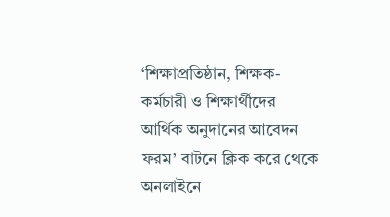‘শিক্ষাপ্রতিষ্ঠান, শিক্ষক-কর্মচারী ও শিক্ষার্থীদের আর্থিক অনুদানের আবেদন ফরম’ বাটনে ক্লিক করে থেকে অনলাইনে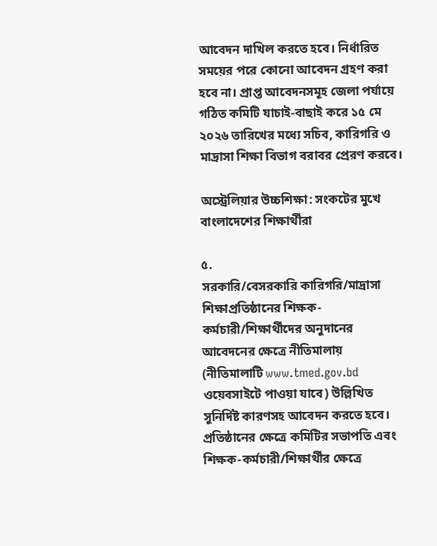আবেদন দাখিল করতে হবে। নির্ধারিত সময়ের পরে কোনো আবেদন গ্রহণ করা হবে না। প্রাপ্ত আবেদনসমূহ জেলা পর্যায়ে গঠিত কমিটি যাচাই-বাছাই করে ১৫ মে ২০২৬ তারিখের মধ্যে সচিব, কারিগরি ও মাদ্রাসা শিক্ষা বিভাগ বরাবর প্রেরণ করবে।

অস্ট্রেলিয়ার উচ্চশিক্ষা: সংকটের মুখে বাংলাদেশের শিক্ষার্থীরা

৫.
সরকারি/বেসরকারি কারিগরি/মাদ্রাসা শিক্ষাপ্রতিষ্ঠানের শিক্ষক-কর্মচারী/শিক্ষার্থীদের অনুদানের আবেদনের ক্ষেত্রে নীতিমালায় (নীতিমালাটি www.tmed.gov.bd ওয়েবসাইটে পাওয়া যাবে) উল্লিখিত সুনির্দিষ্ট কারণসহ আবেদন করতে হবে। প্রতিষ্ঠানের ক্ষেত্রে কমিটির সভাপতি এবং শিক্ষক-কর্মচারী/শিক্ষার্থীর ক্ষেত্রে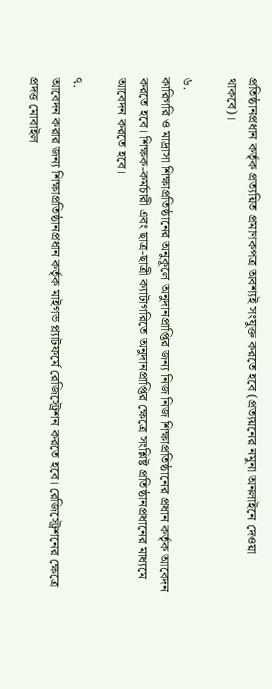প্রতিষ্ঠানপ্রধান কর্তৃক প্রত্যয়িত প্রমাণকপত্র অবশ্যই সংযুক্ত করতে হবে (প্রত্যয়নের নমুনা অনলাইনে দেওয়া থাকবে)।

৬.
কারিগরি ও মাদ্রাসা শিক্ষাপ্রতিষ্ঠানের অনুকূলে অনুদানপ্রাপ্তির জন্য নিজ নিজ শিক্ষাপ্রতিষ্ঠানের প্রধান কর্তৃক আবেদন করতে হবে। শিক্ষক-কর্মচারী এবং ছাত্র-ছাত্রী ক্যাটাগরিতে অনুদানপ্রাপ্তির ক্ষেত্রে সংশ্লিষ্ট প্রতিষ্ঠানপ্রধানের মাধ্যমে আবেদন করতে হবে।

৭.
আবেদন করার জন্য শিক্ষাপ্রতিষ্ঠানপ্রধান কর্তৃক মাইগভ প্ল্যাটফর্মে রেজিস্ট্রেশন করতে হবে। রেজিস্ট্রেশনের ক্ষেত্রে প্রদত্ত মোবাইল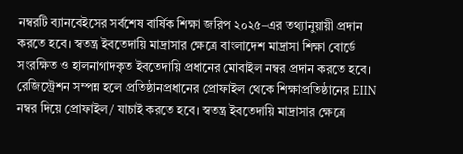নম্বরটি ব্যানবেইসের সর্বশেষ বার্ষিক শিক্ষা জরিপ ২০২৫–এর তথ্যানুয়ায়ী প্রদান করতে হবে। স্বতন্ত্র ইবতেদায়ি মাদ্রাসার ক্ষেত্রে বাংলাদেশ মাদ্রাসা শিক্ষা বোর্ডে সংরক্ষিত ও হালনাগাদকৃত ইবতেদায়ি প্রধানের মোবাইল নম্বর প্রদান করতে হবে। রেজিস্ট্রেশন সম্পন্ন হলে প্রতিষ্ঠানপ্রধানের প্রোফাইল থেকে শিক্ষাপ্রতিষ্ঠানের EIIN নম্বর দিয়ে প্রোফাইল/ যাচাই করতে হবে। স্বতন্ত্র ইবতেদায়ি মাদ্রাসার ক্ষেত্রে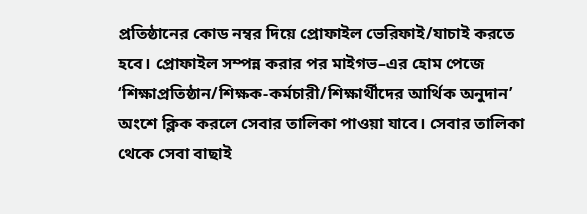প্রতিষ্ঠানের কোড নম্বর দিয়ে প্রোফাইল ভেরিফাই/যাচাই করতে হবে। প্রোফাইল সম্পন্ন করার পর মাইগভ–এর হোম পেজে ‘শিক্ষাপ্রতিষ্ঠান/শিক্ষক-কর্মচারী/শিক্ষার্থীদের আর্থিক অনুদান’ অংশে ক্লিক করলে সেবার তালিকা পাওয়া যাবে। সেবার তালিকা থেকে সেবা বাছাই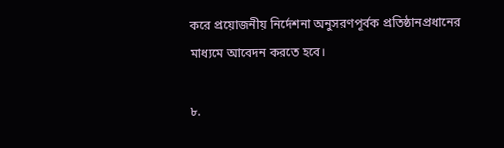করে প্রয়োজনীয় নির্দেশনা অনুসরণপূর্বক প্রতিষ্ঠানপ্রধানের মাধ্যমে আবেদন করতে হবে।

৮.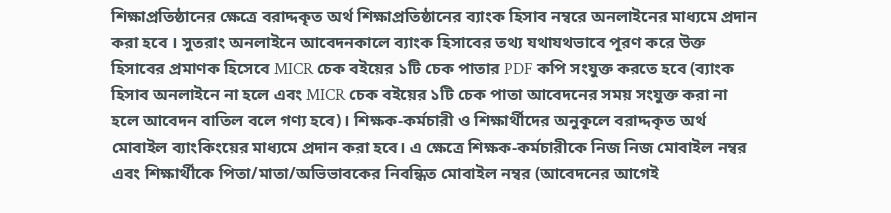শিক্ষাপ্রতিষ্ঠানের ক্ষেত্রে বরাদ্দকৃত অর্থ শিক্ষাপ্রতিষ্ঠানের ব্যাংক হিসাব নম্বরে অনলাইনের মাধ্যমে প্রদান করা হবে । সুতরাং অনলাইনে আবেদনকালে ব্যাংক হিসাবের তথ্য যথাযথভাবে পূরণ করে উক্ত হিসাবের প্রমাণক হিসেবে MICR চেক বইয়ের ১টি চেক পাতার PDF কপি সংযুক্ত করতে হবে (ব্যাংক হিসাব অনলাইনে না হলে এবং MICR চেক বইয়ের ১টি চেক পাতা আবেদনের সময় সংযুক্ত করা না হলে আবেদন বাতিল বলে গণ্য হবে)। শিক্ষক-কর্মচারী ও শিক্ষার্থীদের অনুকূলে বরাদ্দকৃত অর্থ মোবাইল ব্যাংকিংয়ের মাধ্যমে প্রদান করা হবে। এ ক্ষেত্রে শিক্ষক-কর্মচারীকে নিজ নিজ মোবাইল নম্বর এবং শিক্ষার্থীকে পিতা/মাতা/অভিভাবকের নিবন্ধিত মোবাইল নম্বর (আবেদনের আগেই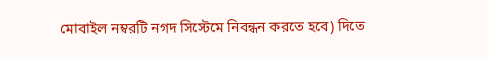মোবাইল নম্বরটি নগদ সিস্টেমে নিবন্ধন করতে হবে) দিতে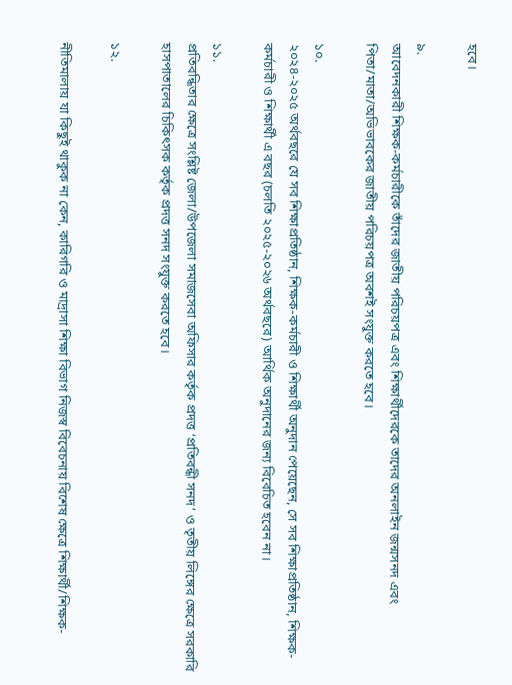হবে।

৯.
আবেদনকারী শিক্ষক-কর্মচারীকে তাঁদের জাতীয় পরিচয়পত্র এবং শিক্ষার্থীদেরকে তাদের অনলাইন জন্মসনদ এবং পিতা/মাতা/অভিভাবকের জাতীয় পরিচয়পত্র অবশই সংযুক্ত করতে হবে।

১০.
২০২৪-২০২৫ অর্থবছরে যে সব শিক্ষাপ্রতিষ্ঠান, শিক্ষক-কর্মচারী ও শিক্ষার্থী অনুদান পেয়েছেন, সে সব শিক্ষাপ্রতিষ্ঠান, শিক্ষক-কর্মচারী ও শিক্ষার্থী এ বছর (চলতি ২০২৫-২০২৬ অর্থবছরে) আর্থিক অনুদানের জন্য বিবেচিত হবেন না।

১১.
প্রতিবন্ধিতার ক্ষেত্রে সংশ্লিষ্ট জেলা/উপজেলা সমাজসেবা অফিসার কর্তৃক প্রদত্ত ‘প্রতিবন্ধী সনদ’ ও তৃতীয় লিঙ্গের ক্ষেত্রে সরকারি হাসপাতালের চিকিৎসক কর্তৃক প্রদত্ত সনদ সংযুক্ত করতে হবে।

১২.

নীতিমালায় যা কিছুই থাকুক না কেন, কারিগরি ও মাদ্রাসা শিক্ষা বিভাগ নিজস্ব বিবেচনায় বিশেষ ক্ষেত্রে শিক্ষার্থী/শিক্ষক-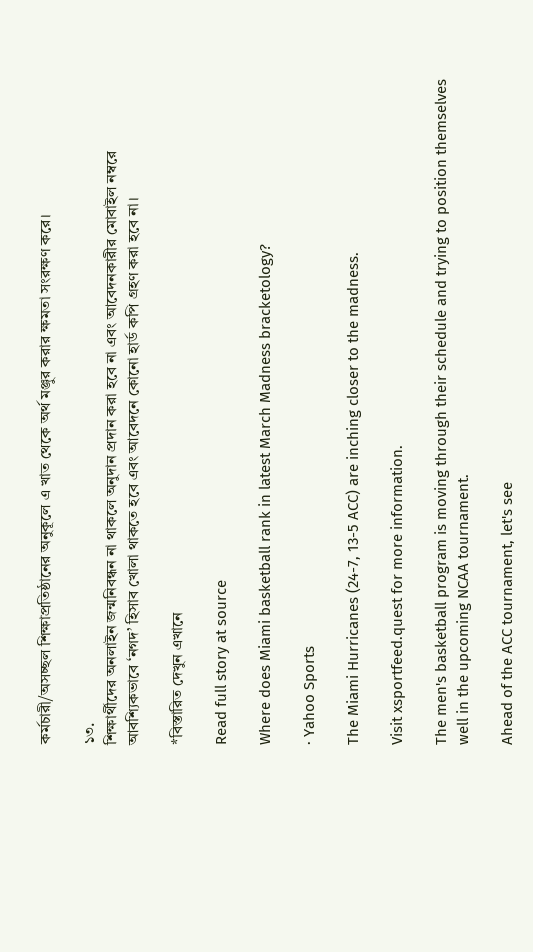কর্মচারী/অসচ্ছল শিক্ষাপ্রতিষ্ঠানের অনুকূলে এ খাত থেকে অর্থ মঞ্জুর করার ক্ষমতা সংরক্ষণ করে।

১৩.
শিক্ষার্থীদের অনলাইন জন্মনিবন্ধন না থাকলে অনুদান প্রদান করা হবে না এবং আবেদনকারীর মোবাইল নম্বরে আবশ্যিকভাবে ‘নগদ’ হিসাব খোলা থাকতে হবে এবং আবেদনে কোনো হার্ড কপি গ্রহণ করা হবে না।

*বিস্তারিত দেখুন এখানে

Read full story at source

Where does Miami basketball rank in latest March Madness bracketology?

· Yahoo Sports

The Miami Hurricanes (24-7, 13-5 ACC) are inching closer to the madness.

Visit xsportfeed.quest for more information.

The men's basketball program is moving through their schedule and trying to position themselves well in the upcoming NCAA tournament.

Ahead of the ACC tournament, let's see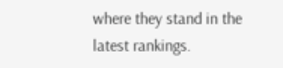where they stand in the latest rankings.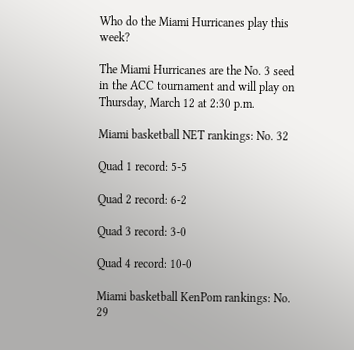Who do the Miami Hurricanes play this week?

The Miami Hurricanes are the No. 3 seed in the ACC tournament and will play on Thursday, March 12 at 2:30 p.m.

Miami basketball NET rankings: No. 32

Quad 1 record: 5-5

Quad 2 record: 6-2

Quad 3 record: 3-0

Quad 4 record: 10-0

Miami basketball KenPom rankings: No. 29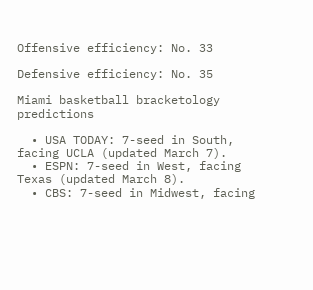Offensive efficiency: No. 33

Defensive efficiency: No. 35

Miami basketball bracketology predictions

  • USA TODAY: 7-seed in South, facing UCLA (updated March 7).
  • ESPN: 7-seed in West, facing Texas (updated March 8).
  • CBS: 7-seed in Midwest, facing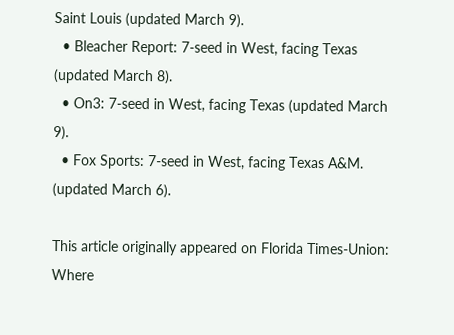Saint Louis (updated March 9).
  • Bleacher Report: 7-seed in West, facing Texas (updated March 8).
  • On3: 7-seed in West, facing Texas (updated March 9).
  • Fox Sports: 7-seed in West, facing Texas A&M. (updated March 6).

This article originally appeared on Florida Times-Union: Where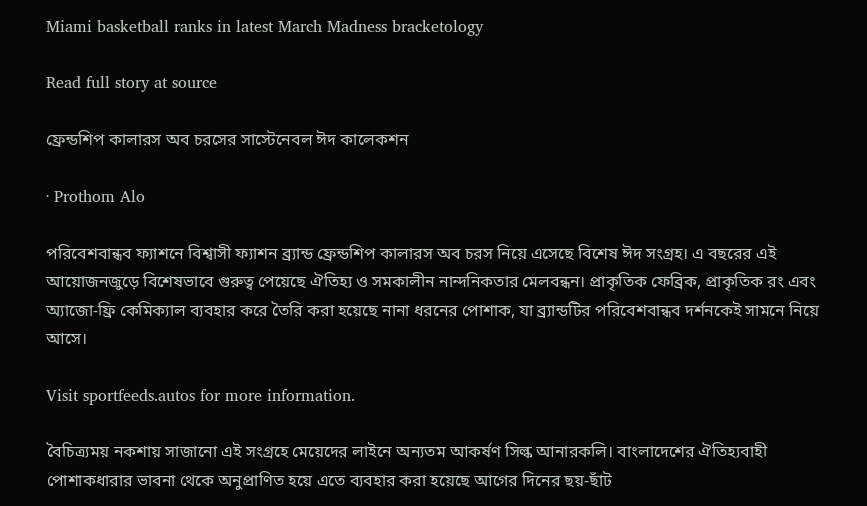Miami basketball ranks in latest March Madness bracketology

Read full story at source

ফ্রেন্ডশিপ কালারস অব চরসের সাস্টেনেবল ঈদ কালেকশন

· Prothom Alo

পরিবেশবান্ধব ফ্যাশনে বিশ্বাসী ফ্যাশন ব্র্যান্ড ফ্রেন্ডশিপ কালারস অব চরস নিয়ে এসেছে বিশেষ ঈদ সংগ্রহ। এ বছরের এই আয়োজনজুড়ে বিশেষভাবে গুরুত্ব পেয়েছে ঐতিহ্য ও সমকালীন নান্দনিকতার মেলবন্ধন। প্রাকৃতিক ফেব্রিক, প্রাকৃতিক রং এবং অ্যাজো-ফ্রি কেমিক্যাল ব্যবহার করে তৈরি করা হয়েছে নানা ধরনের পোশাক, যা ব্র্যান্ডটির পরিবেশবান্ধব দর্শনকেই সামনে নিয়ে আসে।

Visit sportfeeds.autos for more information.

বৈচিত্র্যময় নকশায় সাজানো এই সংগ্রহে মেয়েদের লাইনে অন্যতম আকর্ষণ সিল্ক আনারকলি। বাংলাদেশের ঐতিহ্যবাহী পোশাকধারার ভাবনা থেকে অনুপ্রাণিত হয়ে এতে ব্যবহার করা হয়েছে আগের দিনের ছয়-ছাঁট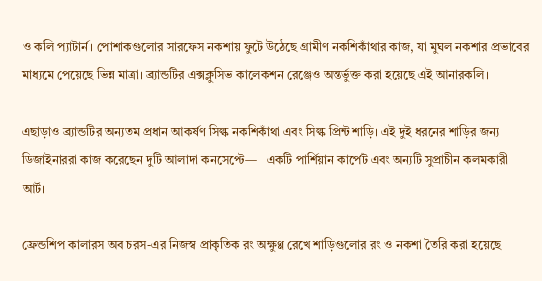ও কলি প্যাটার্ন। পোশাকগুলোর সারফেস নকশায় ফুটে উঠেছে গ্রামীণ নকশিকাঁথার কাজ, যা মুঘল নকশার প্রভাবের মাধ্যমে পেয়েছে ভিন্ন মাত্রা। ব্র্যান্ডটির এক্সক্লুসিভ কালেকশন রেঞ্জেও অন্তর্ভুক্ত করা হয়েছে এই আনারকলি।

এছাড়াও ব্র্যান্ডটির অন্যতম প্রধান আকর্ষণ সিল্ক নকশিকাঁথা এবং সিল্ক প্রিন্ট শাড়ি। এই দুই ধরনের শাড়ির জন্য ডিজাইনাররা কাজ করেছেন দুটি আলাদা কনসেপ্টে—   একটি পার্শিয়ান কার্পেট এবং অন্যটি সুপ্রাচীন কলমকারী আর্ট।

ফ্রেন্ডশিপ কালারস অব চরস-এর নিজস্ব প্রাকৃতিক রং অক্ষুণ্ণ রেখে শাড়িগুলোর রং ও নকশা তৈরি করা হয়েছে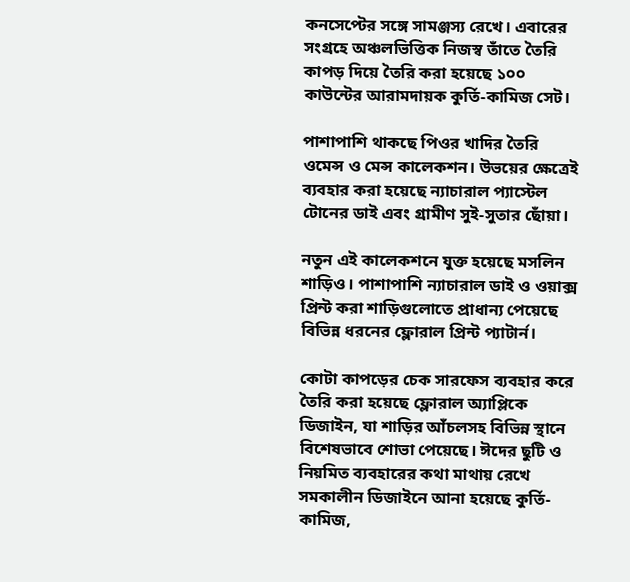কনসেপ্টের সঙ্গে সামঞ্জস্য রেখে। এবারের সংগ্রহে অঞ্চলভিত্তিক নিজস্ব তাঁতে তৈরি কাপড় দিয়ে তৈরি করা হয়েছে ১০০ কাউন্টের আরামদায়ক কুর্তি-কামিজ সেট।

পাশাপাশি থাকছে পিওর খাদির তৈরি ওমেন্স ও মেন্স কালেকশন। উভয়ের ক্ষেত্রেই ব্যবহার করা হয়েছে ন্যাচারাল প্যাস্টেল টোনের ডাই এবং গ্রামীণ সুই-সুতার ছোঁয়া।

নতুন এই কালেকশনে যুক্ত হয়েছে মসলিন শাড়িও। পাশাপাশি ন্যাচারাল ডাই ও ওয়াক্স প্রিন্ট করা শাড়িগুলোতে প্রাধান্য পেয়েছে বিভিন্ন ধরনের ফ্লোরাল প্রিন্ট প্যাটার্ন।

কোটা কাপড়ের চেক সারফেস ব্যবহার করে তৈরি করা হয়েছে ফ্লোরাল অ্যাপ্লিকে ডিজাইন, যা শাড়ির আঁচলসহ বিভিন্ন স্থানে বিশেষভাবে শোভা পেয়েছে। ঈদের ছুটি ও নিয়মিত ব্যবহারের কথা মাথায় রেখে সমকালীন ডিজাইনে আনা হয়েছে কুর্তি-কামিজ,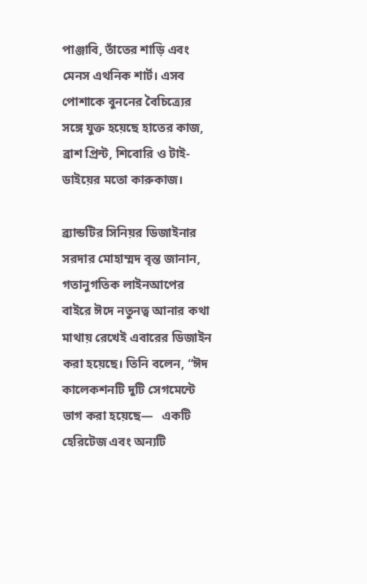পাঞ্জাবি, তাঁতের শাড়ি এবং মেনস এথনিক শার্ট। এসব পোশাকে বুননের বৈচিত্র্যের সঙ্গে যুক্ত হয়েছে হাতের কাজ, ব্রাশ প্রিন্ট, শিবোরি ও টাই-ডাইয়ের মতো কারুকাজ।

ব্র্যান্ডটির সিনিয়র ডিজাইনার সরদার মোহাম্মদ বৃন্ত জানান, গতানুগতিক লাইনআপের বাইরে ঈদে নতুনত্ব আনার কথা মাথায় রেখেই এবারের ডিজাইন করা হয়েছে। তিনি বলেন, “ঈদ কালেকশনটি দুটি সেগমেন্টে ভাগ করা হয়েছে—   একটি হেরিটেজ এবং অন্যটি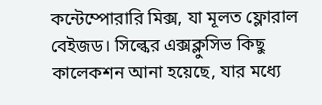কন্টেম্পোরারি মিক্স, যা মূলত ফ্লোরাল বেইজড। সিল্কের এক্সক্লুসিভ কিছু কালেকশন আনা হয়েছে, যার মধ্যে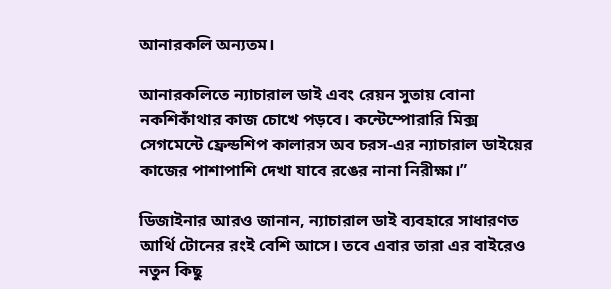আনারকলি অন্যতম।

আনারকলিতে ন্যাচারাল ডাই এবং রেয়ন সুতায় বোনা নকশিকাঁথার কাজ চোখে পড়বে। কন্টেম্পোরারি মিক্স সেগমেন্টে ফ্রেন্ডশিপ কালারস অব চরস-এর ন্যাচারাল ডাইয়ের কাজের পাশাপাশি দেখা যাবে রঙের নানা নিরীক্ষা।”

ডিজাইনার আরও জানান, ন্যাচারাল ডাই ব্যবহারে সাধারণত আর্থি টোনের রংই বেশি আসে। তবে এবার তারা এর বাইরেও নতুন কিছু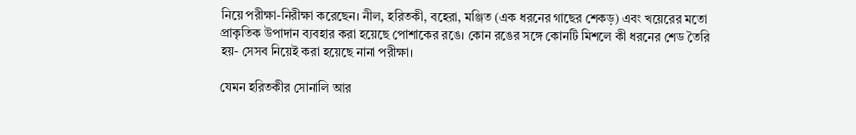নিয়ে পরীক্ষা-নিরীক্ষা করেছেন। নীল, হরিতকী, বহেরা, মঞ্জিত (এক ধরনের গাছের শেকড়) এবং খয়েরের মতো প্রাকৃতিক উপাদান ব্যবহার করা হয়েছে পোশাকের রঙে। কোন রঙের সঙ্গে কোনটি মিশলে কী ধরনের শেড তৈরি হয়- সেসব নিয়েই করা হয়েছে নানা পরীক্ষা।

যেমন হরিতকীর সোনালি আর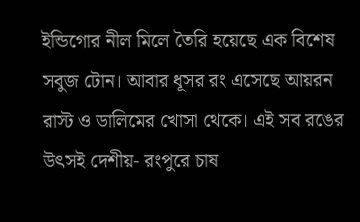ইন্ডিগোর নীল মিলে তৈরি হয়েছে এক বিশেষ সবুজ টোন। আবার ধূসর রং এসেছে আয়রন রাস্ট ও ডালিমের খোসা থেকে। এই সব রঙের উৎসই দেশীয়- রংপুরে চাষ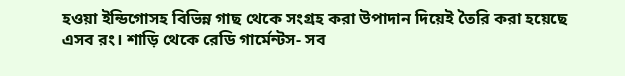হওয়া ইন্ডিগোসহ বিভিন্ন গাছ থেকে সংগ্রহ করা উপাদান দিয়েই তৈরি করা হয়েছে এসব রং। শাড়ি থেকে রেডি গার্মেন্টস- সব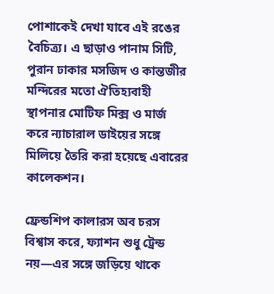পোশাকেই দেখা যাবে এই রঙের বৈচিত্র্য। এ ছাড়াও পানাম সিটি, পুরান ঢাকার মসজিদ ও কান্তজীর মন্দিরের মতো ঐতিহ্যবাহী স্থাপনার মোটিফ মিক্স ও মার্জ করে ন্যাচারাল ডাইয়ের সঙ্গে মিলিয়ে তৈরি করা হয়েছে এবারের কালেকশন।

ফ্রেন্ডশিপ কালারস অব চরস বিশ্বাস করে, ফ্যাশন শুধু ট্রেন্ড নয়—এর সঙ্গে জড়িয়ে থাকে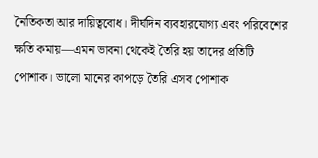নৈতিকতা আর দায়িত্ববোধ। দীর্ঘদিন ব্যবহারযোগ্য এবং পরিবেশের ক্ষতি কমায়—এমন ভাবনা থেকেই তৈরি হয় তাদের প্রতিটি পোশাক। ভালো মানের কাপড়ে তৈরি এসব পোশাক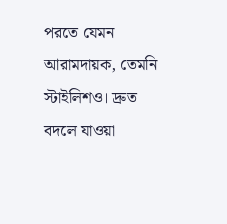পরতে যেমন আরামদায়ক, তেমনি স্টাইলিশও। দ্রুত বদলে যাওয়া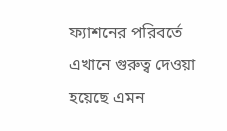ফ্যাশনের পরিবর্তে এখানে গুরুত্ব দেওয়া হয়েছে এমন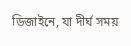ডিজাইনে, যা দীর্ঘ সময়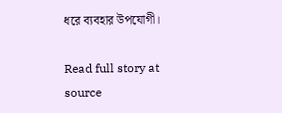ধরে ব্যবহার উপযোগী।

Read full story at source